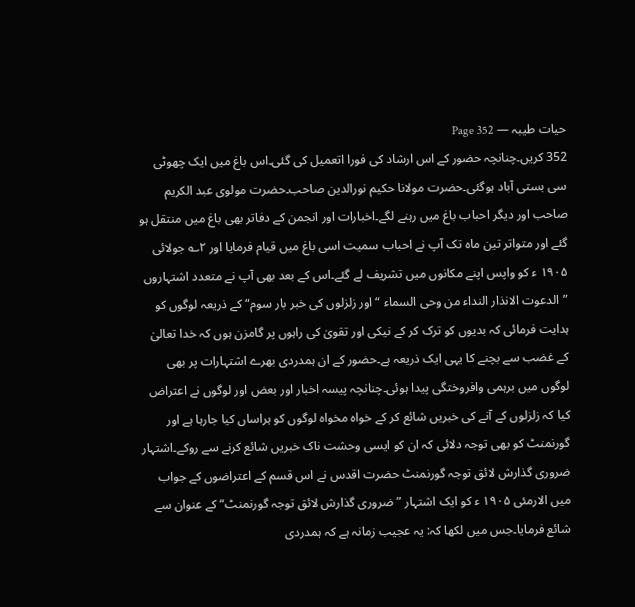حیات طیبہ — Page 352
352 کریں۔چنانچہ حضور کے اس ارشاد کی فورا اتعمیل کی گئی۔اس باغ میں ایک چھوٹی سی بستی آباد ہوگئی۔حضرت مولانا حکیم نورالدین صاحب۔حضرت مولوی عبد الکریم صاحب اور دیگر احباب باغ میں رہنے لگے۔اخبارات اور انجمن کے دفاتر بھی باغ میں منتقل ہو گئے اور متواتر تین ماہ تک آپ نے احباب سمیت اسی باغ میں قیام فرمایا اور ۲؎ جولائی ۱۹۰۵ ء کو واپس اپنے مکانوں میں تشریف لے گئے۔اس کے بعد بھی آپ نے متعدد اشتہاروں ”الدعوت الانذار النداء من وحی السماء “ اور زلزلوں کی خبر بار سوم“ کے ذریعہ لوگوں کو ہدایت فرمائی کہ بدیوں کو ترک کر کے نیکی اور تقویٰ کی راہوں پر گامزن ہوں کہ خدا تعالیٰ کے غضب سے بچنے کا یہی ایک ذریعہ ہے۔حضور کے ان ہمدردی بھرے اشتہارات پر بھی لوگوں میں برہمی وافروختگی پیدا ہوئی۔چنانچہ پیسہ اخبار اور بعض اور لوگوں نے اعتراض کیا کہ زلزلوں کے آنے کی خبریں شائع کر کے خواہ مخواہ لوگوں کو ہراساں کیا جارہا ہے اور گورنمنٹ کو بھی توجہ دلائی کہ ان کو ایسی وحشت ناک خبریں شائع کرنے سے روکے۔اشتہار ضروری گذارش لائق توجہ گورنمنٹ حضرت اقدس نے اس قسم کے اعتراضوں کے جواب میں الارمئی ۱۹۰۵ ء کو ایک اشتہار ” ضروری گذارش لائق توجہ گورنمنٹ“ کے عنوان سے شائع فرمایا۔جس میں لکھا کہ: یہ عجیب زمانہ ہے کہ ہمدردی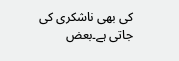کی بھی ناشکری کی جاتی ہے۔بعض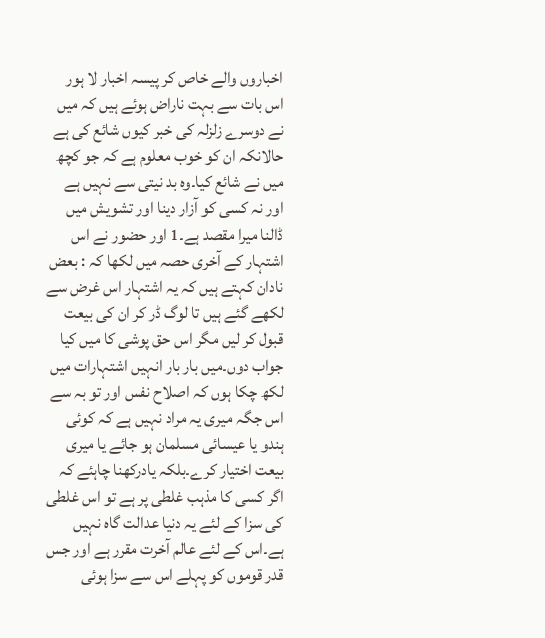اخباروں والے خاص کر پیسہ اخبار لا ہور اس بات سے بہت ناراض ہوئے ہیں کہ میں نے دوسرے زلزلہ کی خبر کیوں شائع کی ہے حالانکہ ان کو خوب معلوم ہے کہ جو کچھ میں نے شائع کیا۔وہ بد نیتی سے نہیں ہے اور نہ کسی کو آزار دینا اور تشویش میں ڈالنا میرا مقصد ہے۔1 اور حضور نے اس اشتہار کے آخری حصہ میں لکھا کہ : بعض نادان کہتے ہیں کہ یہ اشتہار اس غرض سے لکھے گئے ہیں تا لوگ ڈر کر ان کی بیعت قبول کر لیں مگر اس حق پوشی کا میں کیا جواب دوں۔میں بار بار انہیں اشتہارات میں لکھ چکا ہوں کہ اصلاح نفس اور تو بہ سے اس جگہ میری یہ مراد نہیں ہے کہ کوئی ہندو یا عیسائی مسلمان ہو جائے یا میری بیعت اختیار کرے۔بلکہ یادرکھنا چاہئے کہ اگر کسی کا مذہب غلطی پر ہے تو اس غلطی کی سزا کے لئے یہ دنیا عدالت گاہ نہیں ہے۔اس کے لئے عالم آخرت مقرر ہے اور جس قدر قوموں کو پہلے اس سے سزا ہوئی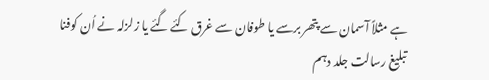ہے مثلاً آسمان سے پتھر برسے یا طوفان سے غرق کئے گئے یا زلزلہ نے اُن کوفنا تبلیغ رسالت جلد دہم